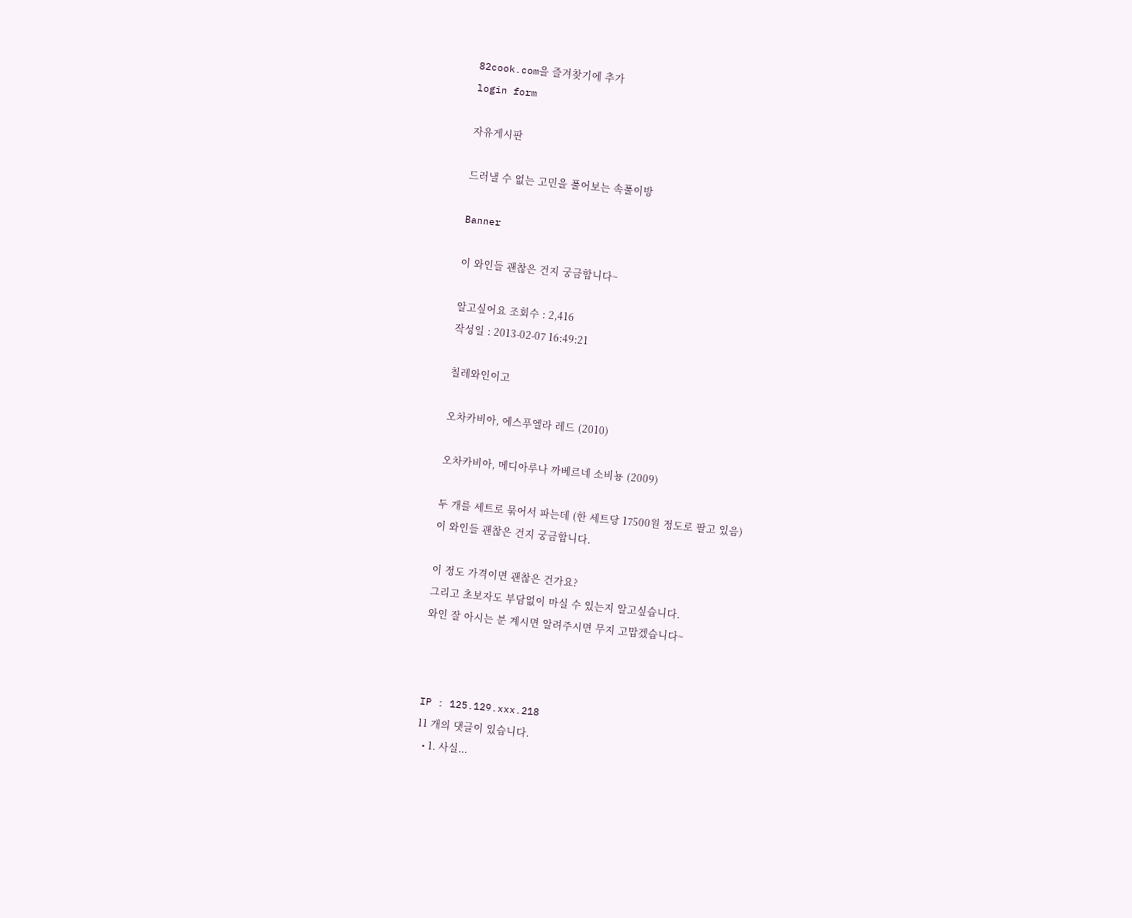82cook.com을 즐겨찾기에 추가
login form

자유게시판

드러낼 수 없는 고민을 풀어보는 속풀이방

Banner

이 와인들 괜찮은 건지 궁금합니다~

알고싶어요 조회수 : 2,416
작성일 : 2013-02-07 16:49:21

칠레와인이고

오차카비아, 에스푸엘라 레드 (2010)

오차카비아, 메디아루나 까베르네 소비뇽 (2009)

두 개를 세트로 묶어서 파는데 (한 세트당 17500원 정도로 팔고 있음)
이 와인들 괜찮은 건지 궁금합니다.

이 정도 가격이면 괜찮은 건가요?
그리고 초보자도 부담없이 마실 수 있는지 알고싶습니다.
와인 잘 아시는 분 계시면 알려주시면 무지 고맙겠습니다~



IP : 125.129.xxx.218
11 개의 댓글이 있습니다.
  • 1. 사실...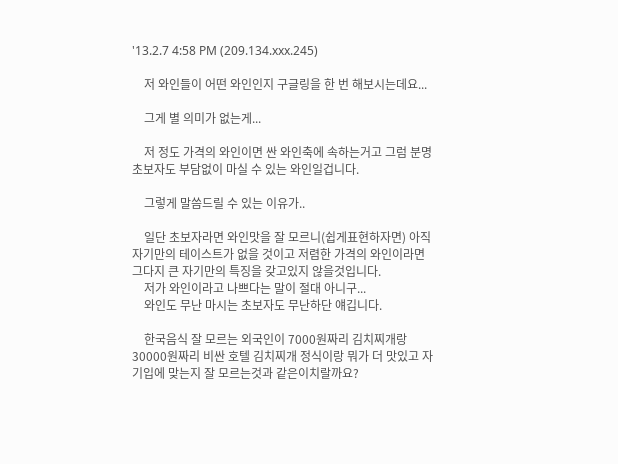'13.2.7 4:58 PM (209.134.xxx.245)

    저 와인들이 어떤 와인인지 구글링을 한 번 해보시는데요...

    그게 별 의미가 없는게...

    저 정도 가격의 와인이면 싼 와인축에 속하는거고 그럼 분명 초보자도 부담없이 마실 수 있는 와인일겁니다.

    그렇게 말씀드릴 수 있는 이유가..

    일단 초보자라면 와인맛을 잘 모르니(쉽게표현하자면) 아직 자기만의 테이스트가 없을 것이고 저렴한 가격의 와인이라면 그다지 큰 자기만의 특징을 갖고있지 않을것입니다.
    저가 와인이라고 나쁘다는 말이 절대 아니구...
    와인도 무난 마시는 초보자도 무난하단 얘깁니다.

    한국음식 잘 모르는 외국인이 7000원짜리 김치찌개랑 30000원짜리 비싼 호텔 김치찌개 정식이랑 뭐가 더 맛있고 자기입에 맞는지 잘 모르는것과 같은이치랄까요?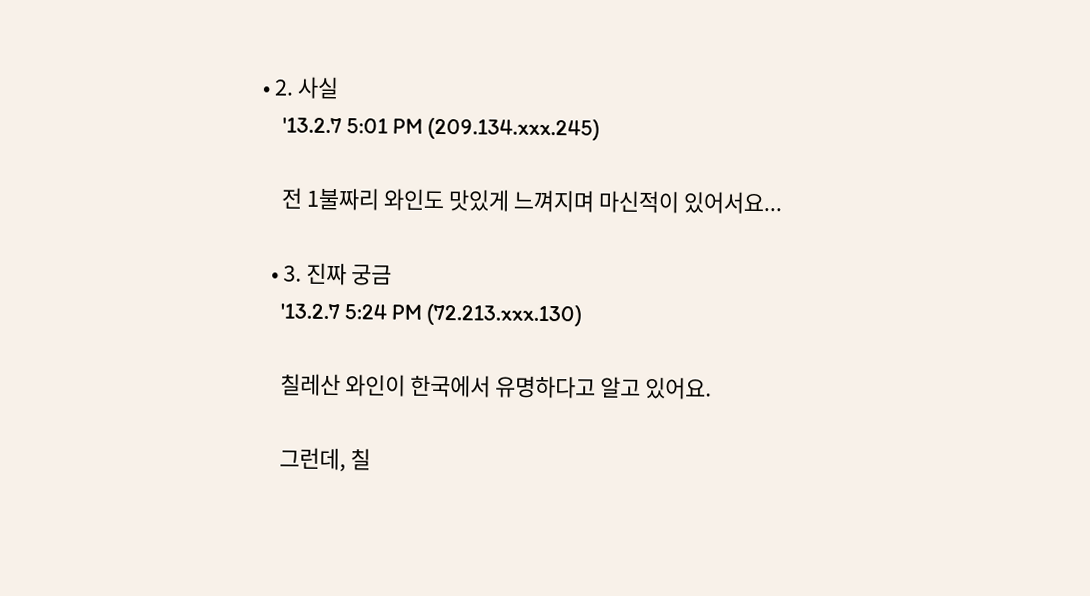• 2. 사실
    '13.2.7 5:01 PM (209.134.xxx.245)

    전 1불짜리 와인도 맛있게 느껴지며 마신적이 있어서요...

  • 3. 진짜 궁금
    '13.2.7 5:24 PM (72.213.xxx.130)

    칠레산 와인이 한국에서 유명하다고 알고 있어요.

    그런데, 칠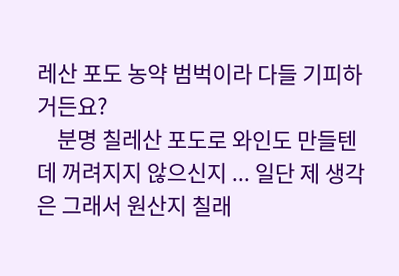레산 포도 농약 범벅이라 다들 기피하거든요?
    분명 칠레산 포도로 와인도 만들텐데 꺼려지지 않으신지 ... 일단 제 생각은 그래서 원산지 칠래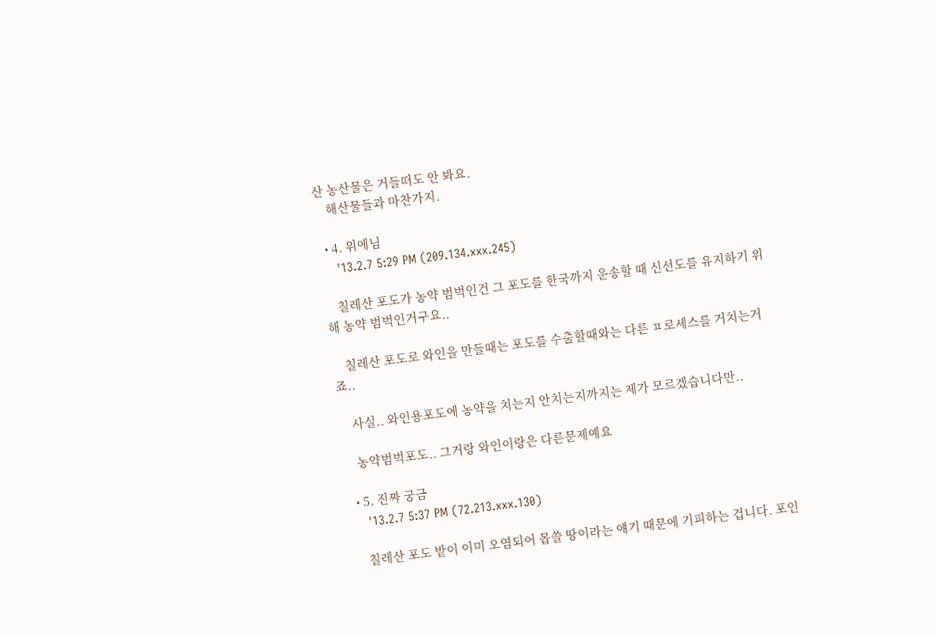산 농산물은 거들떠도 안 봐요.
    해산물들과 마찬가지.

  • 4. 위에님
    '13.2.7 5:29 PM (209.134.xxx.245)

    칠레산 포도가 농약 범벅인건 그 포도를 한국까지 운송할 때 신선도를 유지하기 위해 농약 범벅인거구요..

    칠레산 포도로 와인을 만들때는 포도를 수출할때와는 다른 ㅍ로세스를 거치는거죠..

    사실.. 와인용포도에 농약을 치는지 안치는지까지는 제가 모르겠습니다만..

    농약범벅포도.. 그거랑 와인이랑은 다른문제예요

  • 5. 진짜 궁금
    '13.2.7 5:37 PM (72.213.xxx.130)

    칠레산 포도 밭이 이미 오염되어 몹쓸 땅이라는 얘기 때문에 기피하는 겁니다. 포인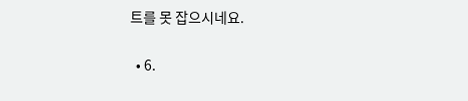트를 못 잡으시네요.

  • 6.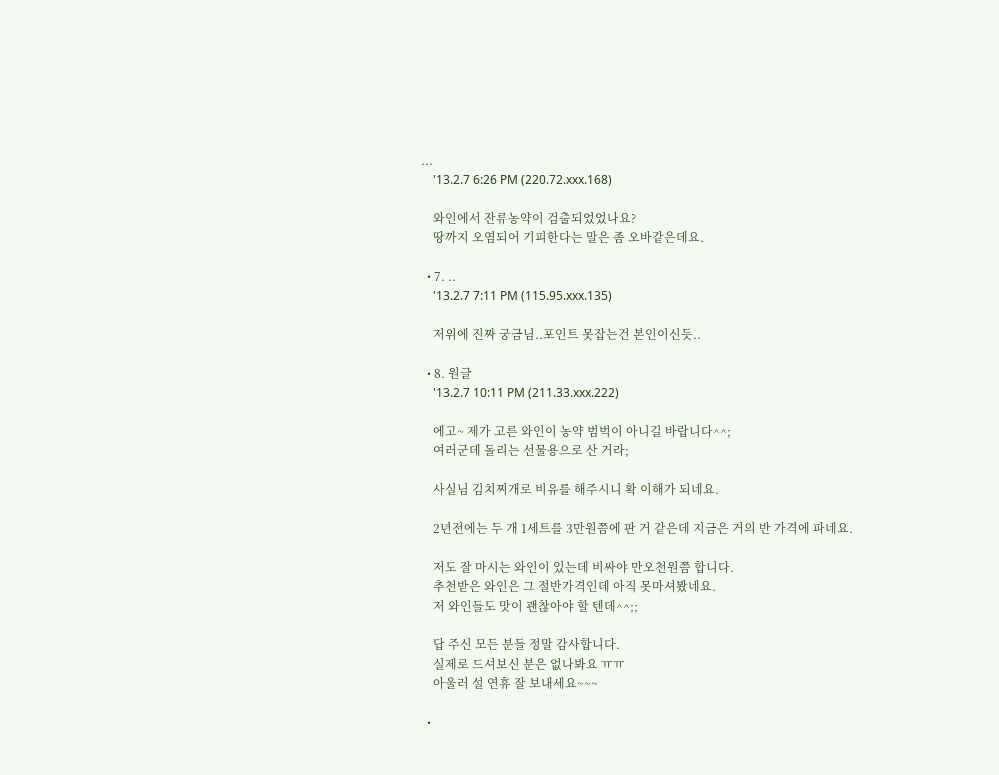...
    '13.2.7 6:26 PM (220.72.xxx.168)

    와인에서 잔류농약이 검출되었었나요?
    땅까지 오염되어 기피한다는 말은 좀 오바같은데요.

  • 7. ..
    '13.2.7 7:11 PM (115.95.xxx.135)

    저위에 진짜 궁금님..포인트 못잡는건 본인이신듯..

  • 8. 원글
    '13.2.7 10:11 PM (211.33.xxx.222)

    에고~ 제가 고른 와인이 농약 범벅이 아니길 바랍니다^^;
    여러군데 돌리는 선물용으로 산 거라;

    사실님 김치찌개로 비유를 해주시니 확 이해가 되네요.

    2년전에는 두 개 1세트를 3만원쯤에 판 거 같은데 지금은 거의 반 가격에 파네요.

    저도 잘 마시는 와인이 있는데 비싸야 만오천원쯤 합니다.
    추천받은 와인은 그 절반가격인데 아직 못마셔봤네요.
    저 와인들도 맛이 괜찮아야 할 텐데^^;;

    답 주신 모든 분들 정말 감사합니다.
    실제로 드셔보신 분은 없나봐요 ㅠㅠ
    아울러 설 연휴 잘 보내세요~~~

  •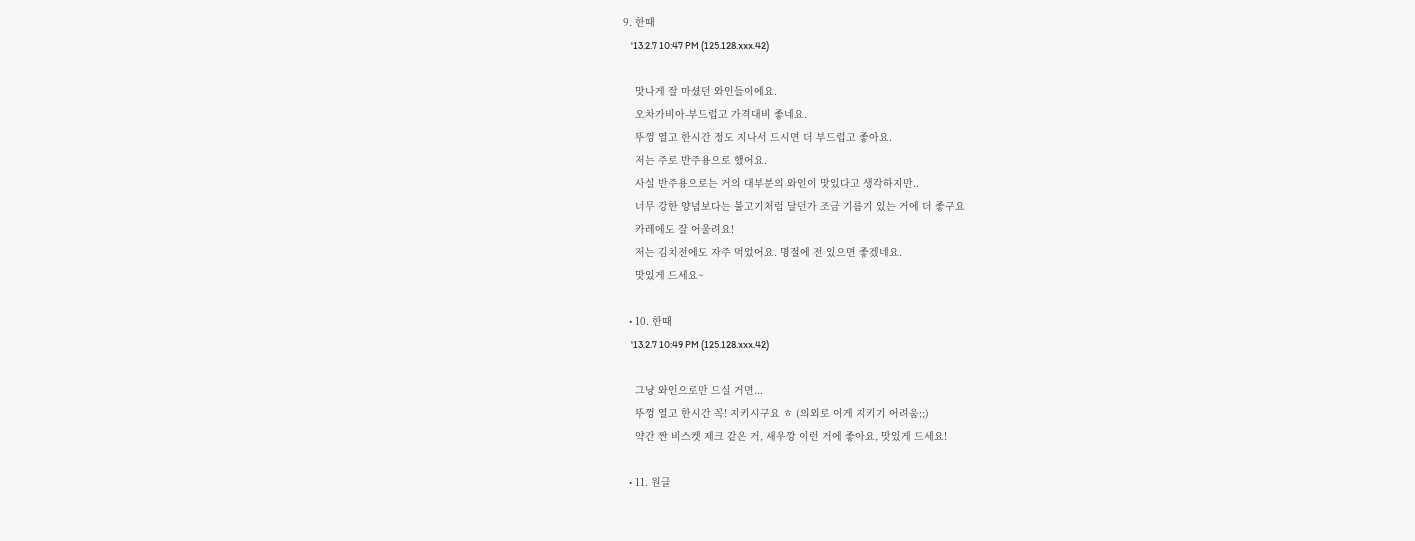9. 한때
    '13.2.7 10:47 PM (125.128.xxx.42)

    맛나게 잘 마셨던 와인들이에요.
    오차가비아-부드럽고 가격대비 좋네요.
    뚜껑 열고 한시간 정도 지나서 드시면 더 부드럽고 좋아요.
    저는 주로 반주용으로 했어요.
    사실 반주용으로는 거의 대부분의 와인이 맛있다고 생각하지만..
    너무 강한 양념보다는 불고기처럼 달던가 조금 기름기 있는 거에 더 좋구요
    카레에도 잘 어울려요!
    저는 김치전에도 자주 먹었어요. 명절에 전 있으면 좋겠네요.
    맛있게 드세요~

  • 10. 한때
    '13.2.7 10:49 PM (125.128.xxx.42)

    그냥 와인으로만 드실 거면...
    뚜껑 열고 한시간 꼭! 지키시구요 ㅎ (의외로 이게 지키기 어려움;;)
    약간 짠 비스켓 제크 같은 거, 새우깡 이런 거에 좋아요, 맛있게 드세요!

  • 11. 원글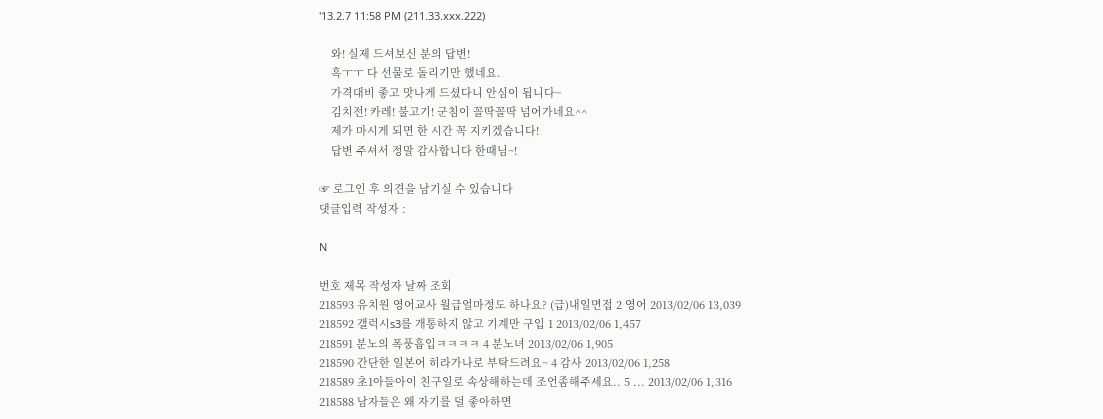'13.2.7 11:58 PM (211.33.xxx.222)

    와! 실제 드셔보신 분의 답변!
    흑ㅜㅜ 다 선물로 돌리기만 했네요.
    가격대비 좋고 맛나게 드셨다니 안심이 됩니다~
    김치전! 카레! 불고기! 군침이 꼴딱꼴딱 넘어가네요^^
    제가 마시게 되면 한 시간 꼭 지키겠습니다!
    답변 주셔서 정말 감사합니다 한때님~!

☞ 로그인 후 의견을 남기실 수 있습니다
댓글입력 작성자 :

N

번호 제목 작성자 날짜 조회
218593 유치원 영어교사 월급얼마정도 하나요? (급)내일면접 2 영어 2013/02/06 13,039
218592 갤럭시s3를 개통하지 않고 기계만 구입 1 2013/02/06 1,457
218591 분노의 폭풍흡입ㅋㅋㅋㅋ 4 분노녀 2013/02/06 1,905
218590 간단한 일본어 히라가나로 부탁드려요~ 4 감사 2013/02/06 1,258
218589 초1아들아이 친구일로 속상해하는데 조언좀해주세요.. 5 ... 2013/02/06 1,316
218588 남자들은 왜 자기를 덜 좋아하면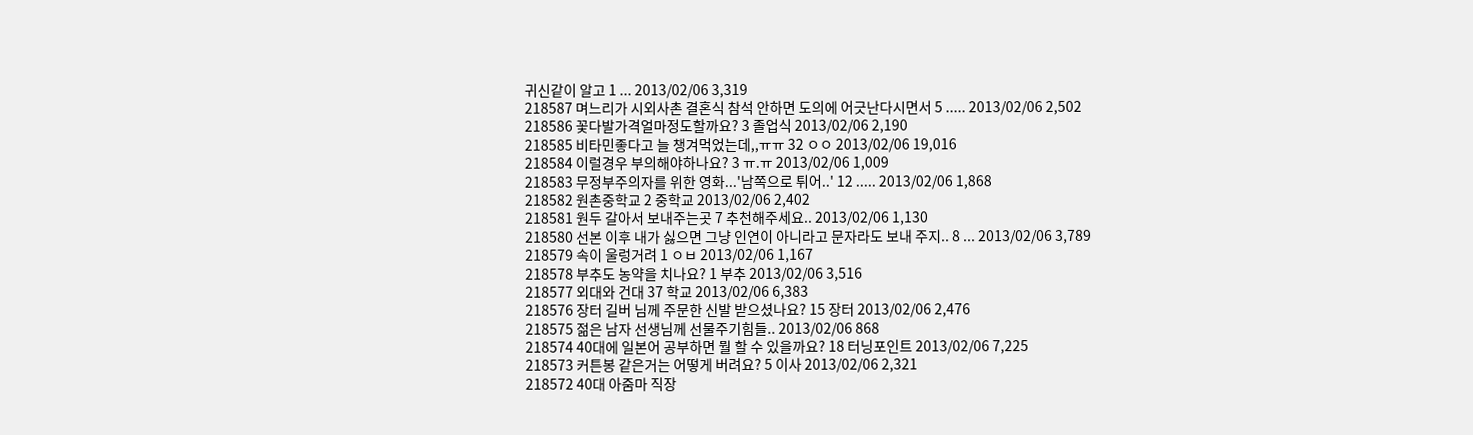귀신같이 알고 1 ... 2013/02/06 3,319
218587 며느리가 시외사촌 결혼식 참석 안하면 도의에 어긋난다시면서 5 ..... 2013/02/06 2,502
218586 꽃다발가격얼마정도할까요? 3 졸업식 2013/02/06 2,190
218585 비타민좋다고 늘 챙겨먹었는데,,ㅠㅠ 32 ㅇㅇ 2013/02/06 19,016
218584 이럴경우 부의해야하나요? 3 ㅠ.ㅠ 2013/02/06 1,009
218583 무정부주의자를 위한 영화...'남쪽으로 튀어..' 12 ..... 2013/02/06 1,868
218582 원촌중학교 2 중학교 2013/02/06 2,402
218581 원두 갈아서 보내주는곳 7 추천해주세요.. 2013/02/06 1,130
218580 선본 이후 내가 싫으면 그냥 인연이 아니라고 문자라도 보내 주지.. 8 ... 2013/02/06 3,789
218579 속이 울렁거려 1 ㅇㅂ 2013/02/06 1,167
218578 부추도 농약을 치나요? 1 부추 2013/02/06 3,516
218577 외대와 건대 37 학교 2013/02/06 6,383
218576 장터 길버 님께 주문한 신발 받으셨나요? 15 장터 2013/02/06 2,476
218575 젊은 남자 선생님께 선물주기힘들.. 2013/02/06 868
218574 40대에 일본어 공부하면 뭘 할 수 있을까요? 18 터닝포인트 2013/02/06 7,225
218573 커튼봉 같은거는 어떻게 버려요? 5 이사 2013/02/06 2,321
218572 40대 아줌마 직장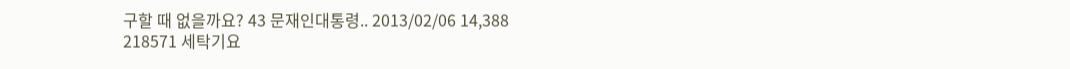구할 때 없을까요? 43 문재인대통령.. 2013/02/06 14,388
218571 세탁기요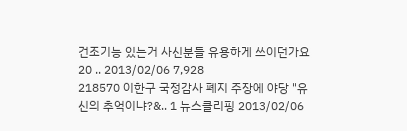건조기능 있는거 사신분들 유용하게 쓰이던가요 20 .. 2013/02/06 7,928
218570 이한구 국정감사 폐지 주장에 야당 "유신의 추억이냐?&.. 1 뉴스클리핑 2013/02/06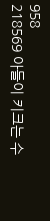958
218569 아들이 키크는 수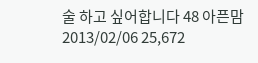술 하고 싶어합니다 48 아픈맘 2013/02/06 25,672